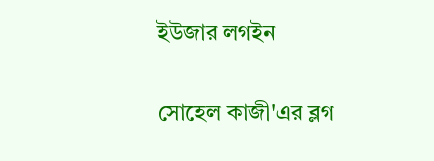ইউজার লগইন

সোহেল কাজী'এর ব্লগ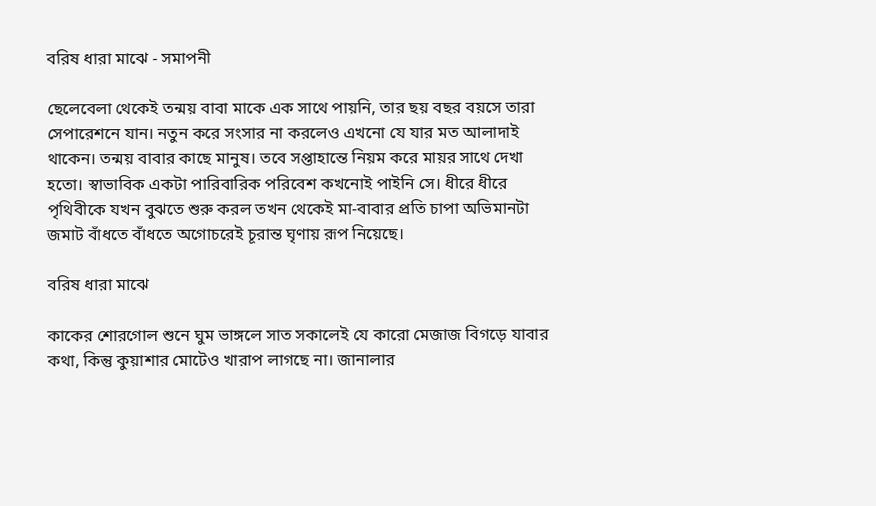বরিষ ধারা মাঝে - সমাপনী

ছেলেবেলা থেকেই তন্ময় বাবা মাকে এক সাথে পায়নি, তার ছয় বছর বয়সে তারা সেপারেশনে যান। নতুন করে সংসার না করলেও এখনো যে যার মত আলাদাই থাকেন। তন্ময় বাবার কাছে মানুষ। তবে সপ্তাহান্তে নিয়ম করে মায়র সাথে দেখা হতো। স্বাভাবিক একটা পারিবারিক পরিবেশ কখনোই পাইনি সে। ধীরে ধীরে পৃথিবীকে যখন বুঝতে শুরু করল তখন থেকেই মা-বাবার প্রতি চাপা অভিমানটা জমাট বাঁধতে বাঁধতে অগোচরেই চূরান্ত ঘৃণায় রূপ নিয়েছে।

বরিষ ধারা মাঝে

কাকের শোরগোল শুনে ঘুম ভাঙ্গলে সাত সকালেই যে কারো মেজাজ বিগড়ে যাবার কথা, কিন্তু কুয়াশার মোটেও খারাপ লাগছে না। জানালার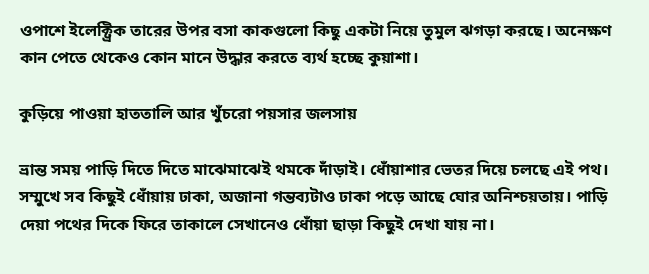ওপাশে ইলেক্ট্রিক তারের উপর বসা কাকগুলো কিছু একটা নিয়ে তুমুল ঝগড়া করছে। অনেক্ষণ কান পেতে থেকেও কোন মানে উদ্ধার করতে ব্যর্থ হচ্ছে কুয়াশা।

কুড়িয়ে পাওয়া হাততালি আর খুঁচরো পয়সার জলসায়

ভ্রান্ত সময় পাড়ি দিতে দিতে মাঝেমাঝেই থমকে দাঁড়াই। ধোঁয়াশার ভেতর দিয়ে চলছে এই পথ। সম্মুখে সব কিছুই ধোঁয়ায় ঢাকা, অজানা গন্তব্যটাও ঢাকা পড়ে আছে ঘোর অনিশ্চয়তায়। পাড়ি দেয়া পথের দিকে ফিরে তাকালে সেখানেও ধোঁয়া ছাড়া কিছুই দেখা যায় না।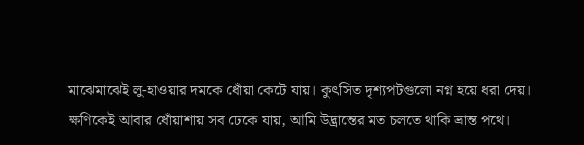মাঝেমাঝেই লু-হাওয়ার দমকে ধোঁয়া কেটে যায়। কুৎসিত দৃশ্যপটগুলো নগ্ন হয়ে ধরা দেয়। ক্ষণিকেই আবার ধোঁয়াশায় সব ঢেকে যায়, আমি উদ্ভ্রান্তের মত চলতে থাকি ভ্রান্ত পথে।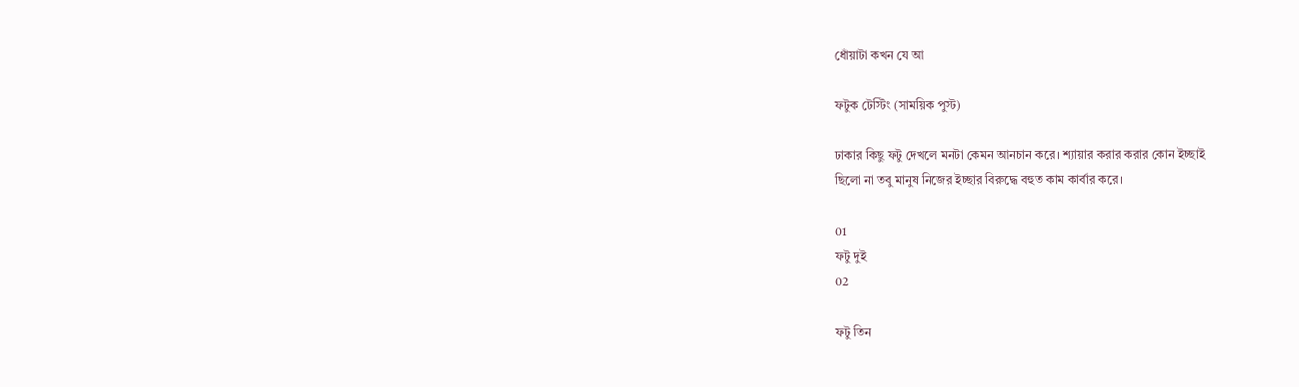ধোঁয়াটা কখন যে আ

ফটুক টেস্টিং (সাময়িক পুস্ট)

ঢাকার কিছু ফটু দেখলে মনটা কেমন আনচান করে। শ্যায়ার করার করার কোন ইচ্ছাই
ছিলো না তবু মানুষ নিজের ইচ্ছার বিরুদ্ধে বহুত কাম কার্বার করে।

01
ফটু দুই
02

ফটু তিন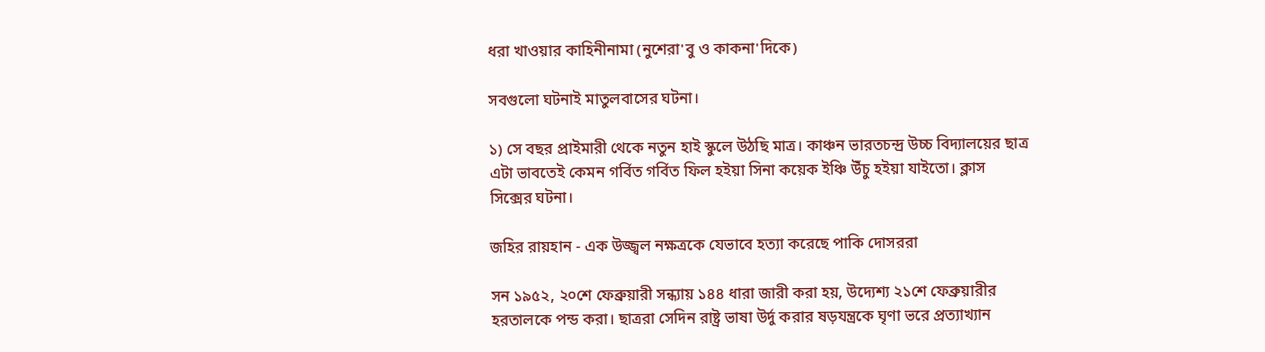ধরা খাওয়ার কাহিনীনামা (নুশেরা'বু ও কাকনা'দিকে)

সবগুলো ঘটনাই মাতুলবাসের ঘটনা।

১) সে বছর প্রাইমারী থেকে নতুন হাই স্কুলে উঠছি মাত্র। কাঞ্চন ভারতচন্দ্র উচ্চ বিদ্যালয়ের ছাত্র এটা ভাবতেই কেমন গর্বিত গর্বিত ফিল হইয়া সিনা কয়েক ইঞ্চি উঁচু হইয়া যাইতো। ক্লাস সিক্সের ঘটনা।

জহির রায়হান - এক উজ্জ্বল নক্ষত্রকে যেভাবে হত্যা করেছে পাকি দোসররা

সন ১৯৫২, ২০শে ফেব্রুয়ারী সন্ধ্যায় ১৪৪ ধারা জারী করা হয়, উদ্যেশ্য ২১শে ফেব্রুয়ারীর হরতালকে পন্ড করা। ছাত্ররা সেদিন রাষ্ট্র ভাষা উর্দু করার ষড়যন্ত্রকে ঘৃণা ভরে প্রত্যাখ্যান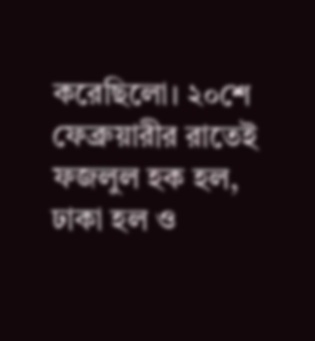করেছিলো। ২০শে ফেব্রুয়ারীর রাতেই ফজলুল হক হল, ঢাকা হল ও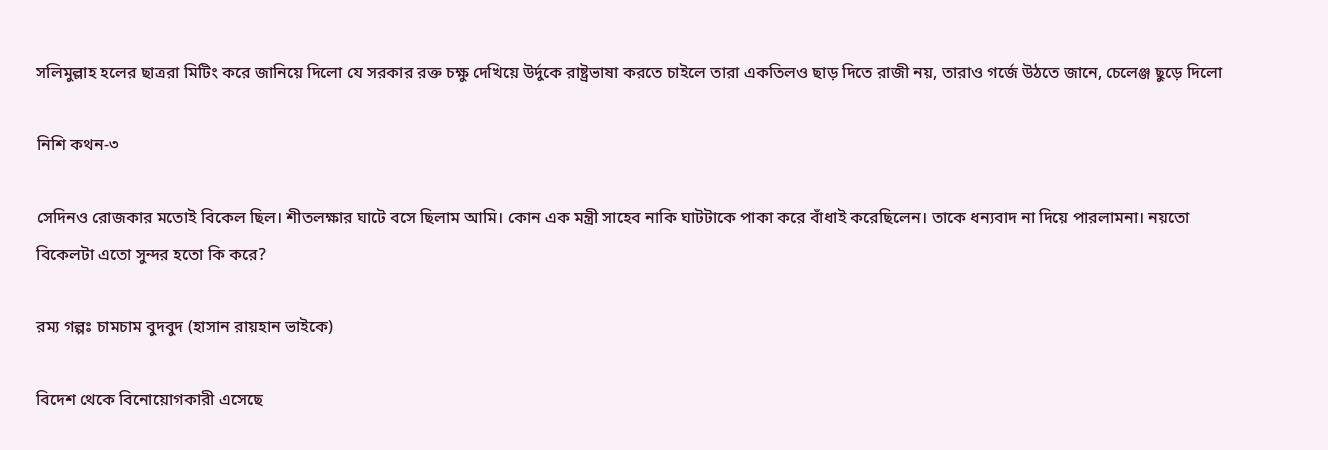সলিমুল্লাহ হলের ছাত্ররা মিটিং করে জানিয়ে দিলো যে সরকার রক্ত চক্ষু দেখিয়ে উর্দুকে রাষ্ট্রভাষা করতে চাইলে তারা একতিলও ছাড় দিতে রাজী নয়, তারাও গর্জে উঠতে জানে, চেলেঞ্জ ছুড়ে দিলো

নিশি কথন-৩

সেদিনও রোজকার মতোই বিকেল ছিল। শীতলক্ষার ঘাটে বসে ছিলাম আমি। কোন এক মন্ত্রী সাহেব নাকি ঘাটটাকে পাকা করে বাঁধাই করেছিলেন। তাকে ধন্যবাদ না দিয়ে পারলামনা। নয়তো বিকেলটা এতো সুন্দর হতো কি করে?

রম্য গল্পঃ চামচাম বুদবুদ (হাসান রায়হান ভাইকে)

বিদেশ থেকে বিনোয়োগকারী এসেছে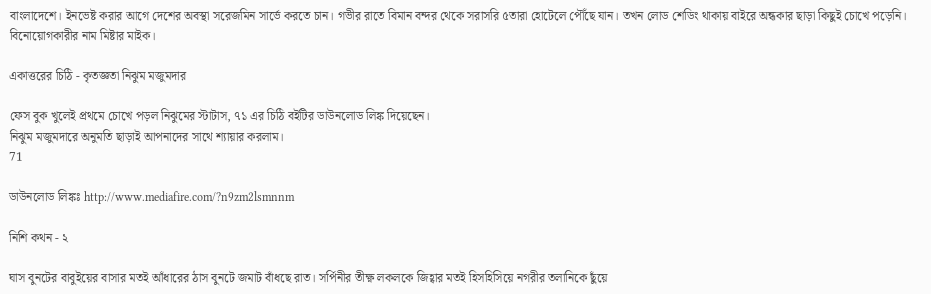বাংলাদেশে। ইনভেষ্ট করার আগে দেশের অবস্থা সরেজমিন সার্ভে করতে চান। গভীর রাতে বিমান বন্দর থেকে সরাসরি ৫তারা হোটেলে পৌঁছে যান। তখন লোড শেডিং থাকায় বাইরে অন্ধকার ছাড়া কিছুই চোখে পড়েনি। বিনোয়োগকারীর নাম মিষ্টার মাইক।

একাত্তরের চিঠি - কৃতজ্ঞতা নিঝুম মজুমদার

ফেস বুক খুলেই প্রথমে চোখে পড়ল নিঝুমের স্টাটাস, ৭১ এর চিঠি বইটির ডাউনলোড লিঙ্ক দিয়েছেন।
নিঝুম মজুমদারে অনুমতি ছাড়াই আপনাদের সাথে শ্যায়ার করলাম।
71

ডাউনলোড লিঙ্কঃ http://www.mediafire.com/?n9zm2lsmnnm

নিশি কথন - ২

ঘাস বুনটের বাবুইয়ের বাসার মতই আঁধারের ঠাস বুনটে জমাট বাঁধছে রাত। সর্পিনীর তীক্ষ্ণ লকলকে জিহ্বার মতই হিসহিসিয়ে নগরীর তলানিকে ছুঁয়ে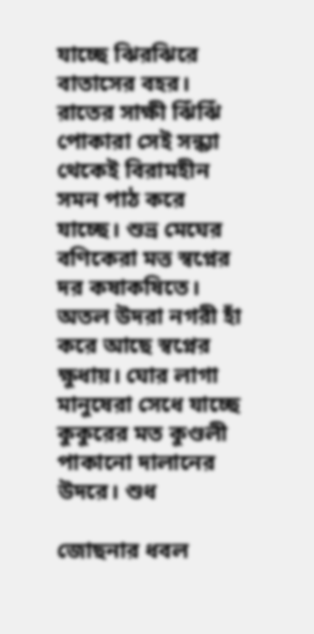যাচ্ছে ঝিরঝিরে বাতাসের বহর। রাতের সাক্ষী ঝিঁঝিঁ পোকারা সেই সন্ধ্যা থেকেই বিরামহীন সমন পাঠ করে যাচ্ছে। শুভ্র মেঘের বণিকেরা মত্ত স্বপ্নের দর কষাকষিতে। অতল উদরা নগরী হাঁ করে আছে স্বপ্নের ক্ষুধায়। ঘোর লাগা মানুষেরা সেধে যাচ্ছে কুকুরের মত কুণ্ডলী পাকানো দালানের উদরে। শুধ

জোছনার ধবল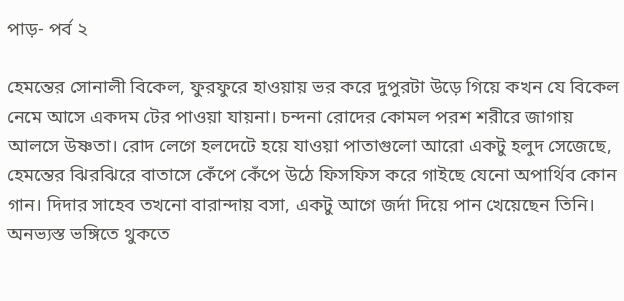পাড়- পর্ব ২

হেমন্তের সোনালী বিকেল, ফুরফুরে হাওয়ায় ভর করে দুপুরটা উড়ে গিয়ে কখন যে বিকেল নেমে আসে একদম টের পাওয়া যায়না। চন্দনা রোদের কোমল পরশ শরীরে জাগায় আলসে উষ্ণতা। রোদ লেগে হলদেটে হয়ে যাওয়া পাতাগুলো আরো একটু হলুদ সেজেছে, হেমন্তের ঝিরঝিরে বাতাসে কেঁপে কেঁপে উঠে ফিসফিস করে গাইছে যেনো অপার্থিব কোন গান। দিদার সাহেব তখনো বারান্দায় বসা, একটু আগে জর্দা দিয়ে পান খেয়েছেন তিনি। অনভ্যস্ত ভঙ্গিতে থুকতে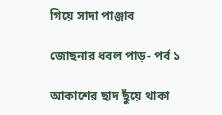গিয়ে সাদা পাঞ্জাব

জোছনার ধবল পাড়- পর্ব ১

আকাশের ছাদ ছুঁয়ে থাকা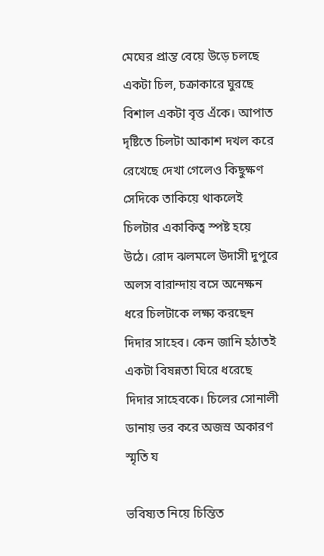মেঘের প্রান্ত বেয়ে উড়ে চলছে একটা চিল, চক্রাকারে ঘুরছে বিশাল একটা বৃত্ত এঁকে। আপাত দৃষ্টিতে চিলটা আকাশ দখল করে রেখেছে দেখা গেলেও কিছুক্ষণ সেদিকে তাকিয়ে থাকলেই চিলটার একাকিত্ব স্পষ্ট হয়ে উঠে। রোদ ঝলমলে উদাসী দুপুরে অলস বারান্দায় বসে অনেক্ষন ধরে চিলটাকে লক্ষ্য করছেন দিদার সাহেব। কেন জানি হঠাতই একটা বিষন্নতা ঘিরে ধরেছে দিদার সাহেবকে। চিলের সোনালী ডানায় ভর করে অজস্র অকারণ স্মৃতি য

ভবিষ্যত নিয়ে চিন্তিত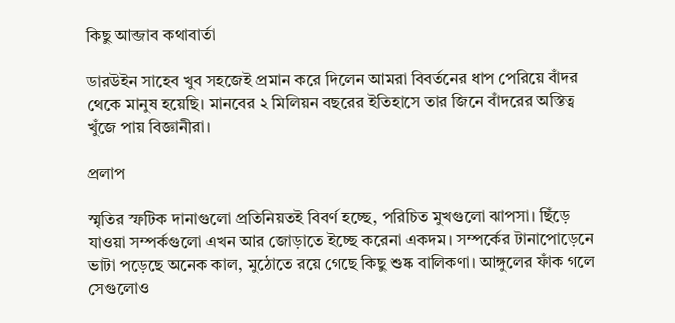কিছু আব্জাব কথাবার্তা

ডারউইন সাহেব খুব সহজেই প্রমান করে দিলেন আমরা বিবর্তনের ধাপ পেরিয়ে বাঁদর থেকে মানুষ হয়েছি। মানবের ২ মিলিয়ন বছরের ইতিহাসে তার জিনে বাঁদরের অস্তিত্ব খুঁজে পায় বিজ্ঞানীরা।

প্রলাপ

স্মৃতির স্ফটিক দানাগুলো প্রতিনিয়তই বিবর্ণ হচ্ছে, পরিচিত মুখগুলো ঝাপসা। ছিঁড়ে যাওয়া সম্পর্কগুলো এখন আর জোড়াতে ইচ্ছে করেনা একদম। সম্পর্কের টানাপোড়েনে ভাটা পড়েছে অনেক কাল, মুঠোতে রয়ে গেছে কিছু শুষ্ক বালিকণা। আঙ্গুলের ফাঁক গলে সেগুলোও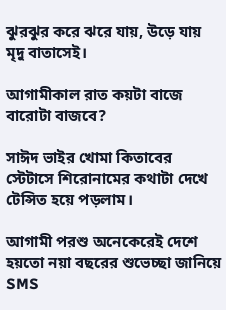ঝুরঝুর করে ঝরে যায়, উড়ে যায় মৃদু বাতাসেই।

আগামীকাল রাত কয়টা বাজে বারোটা বাজবে?

সাঈদ ভাইর খোমা কিতাবের স্টেটাসে শিরোনামের কথাটা দেখে টেন্সিত হয়ে পড়লাম।

আগামী পরশু অনেকেরেই দেশে হয়তো নয়া বছরের শুভেচ্ছা জানিয়ে SMS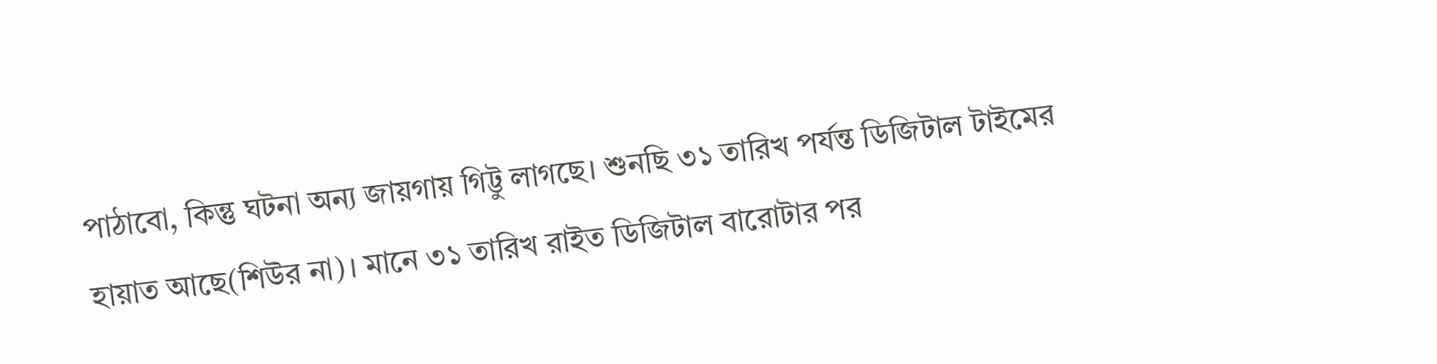পাঠাবো, কিন্তু ঘটনা অন্য জায়গায় গিট্টু লাগছে। শুনছি ৩১ তারিখ পর্যন্ত ডিজিটাল টাইমের হায়াত আছে(শিউর না)। মানে ৩১ তারিখ রাইত ডিজিটাল বারোটার পর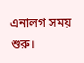এনালগ সময় শুরু।